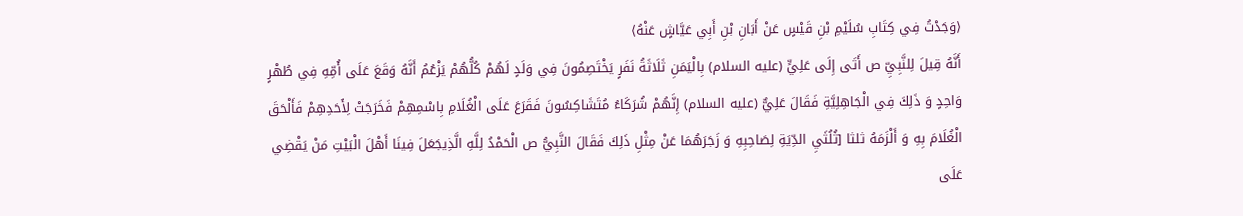⟨وَجَدْتُ فِي كِتَابِ سُلَيْمِ بْنِ قَيْسٍ عَنْ أَبَانِ بْنِ أَبِي عَيَّاشٍ عَنْهُ⟩
أَنَّهُ قِيلَ لِلنَّبِيِّ ص أَتَى إِلَى عَلِيٍّ (عليه السلام) بِالْيَمَنِ ثَلَاثَةُ نَفَرٍ يَخْتَصِمُونَ فِي وَلَدٍ لَهُمْ كُلُّهُمْ يَزْعُمُ أَنَّهُ وَقَعَ عَلَى أُمِّهِ فِي طُهْرٍ وَاحِدٍ وَ ذَلِكَ فِي الْجَاهِلِيَّةِ فَقَالَ عَلِيٌّ (عليه السلام) إِنَّهُمْ شُرَكَاءُ مُتَشَاكِسُونَ فَقَرَعَ عَلَى الْغُلَامِ بِاسْمِهِمْ فَخَرَجَتْ لِأَحَدِهِمْ فَأَلْحَقَ الْغُلَامَ بِهِ وَ أَلْزَمَهُ ثلثا [ثُلُثَيِ الدِّيَةِ لِصَاحِبِهِ وَ زَجَرَهُمَا عَنْ مِثْلِ ذَلِكَ فَقَالَ النَّبِيُّ ص الْحَمْدُ لِلَّهِ الَّذِيجَعَلَ فِينَا أَهْلَ الْبَيْتِ مَنْ يَقْضِي عَلَى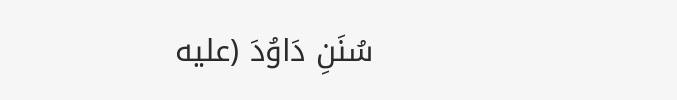سُنَنِ دَاوُدَ (عليه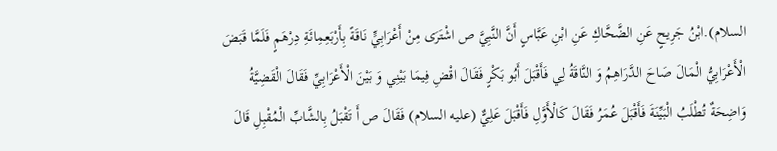السلام).ابْنُ جَرِيحٍ عَنِ الضَّحَّاكِ عَنِ ابْنِ عَبَّاسٍ أَنَّ النَّبِيَّ ص اشْتَرَى مِنْ أَعْرَابِيٍّ نَاقَةً بِأَرْبَعِمِائَةِ دِرْهَمٍ فَلَمَّا قَبَضَ الْأَعْرَابِيُّ الْمَالَ صَاحَ الدَّرَاهِمُ وَ النَّاقَةُ لِي فَأَقْبَلَ أَبُو بَكْرٍ فَقَالَ اقْضِ فِيمَا بَيْنِي وَ بَيْنَ الْأَعْرَابِيِّ فَقَالَ الْقَضِيَّةُ وَاضِحَةٌ تُطْلَبُ الْبَيِّنَةَ فَأَقْبَلَ عُمَرُ فَقَالَ كَالْأَوَّلِ فَأَقْبَلَ عَلِيٌّ (عليه السلام) فَقَالَ ص أَ تَقْبَلُ بِالشَّابِّ الْمُقْبِلِ قَالَ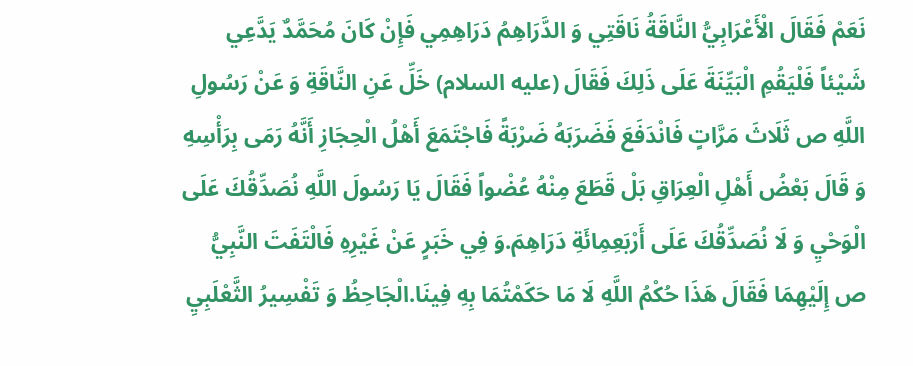نَعَمْ فَقَالَ الْأَعْرَابِيُّ النَّاقَةُ نَاقَتِي وَ الدَّرَاهِمُ دَرَاهِمِي فَإِنْ كَانَ مُحَمَّدٌ يَدَّعِي شَيْئاً فَلْيَقُمِ الْبَيِّنَةَ عَلَى ذَلِكَ فَقَالَ (عليه السلام) خَلِّ عَنِ النَّاقَةِ وَ عَنْ رَسُولِ اللَّهِ ص ثَلَاثَ مَرَّاتٍ فَانْدَفَعَ فَضَرَبَهُ ضَرْبَةً فَاجْتَمَعَ أَهْلُ الْحِجَازِ أَنَّهُ رَمَى بِرَأْسِهِ وَ قَالَ بَعْضُ أَهْلِ الْعِرَاقِ بَلْ قَطَعَ مِنْهُ عُضْواً فَقَالَ يَا رَسُولَ اللَّهِ نُصَدِّقُكَ عَلَى الْوَحْيِ وَ لَا نُصَدِّقُكَ عَلَى أَرْبَعِمِائَةِ دَرَاهِمَ.وَ فِي خَبَرٍ عَنْ غَيْرِهِ فَالْتَفَتَ النَّبِيُّ ص إِلَيْهِمَا فَقَالَ هَذَا حُكْمُ اللَّهِ لَا مَا حَكَمْتُمَا بِهِ فِينَا.الْجَاحِظُ وَ تَفْسِيرُ الثَّعْلَبِيِ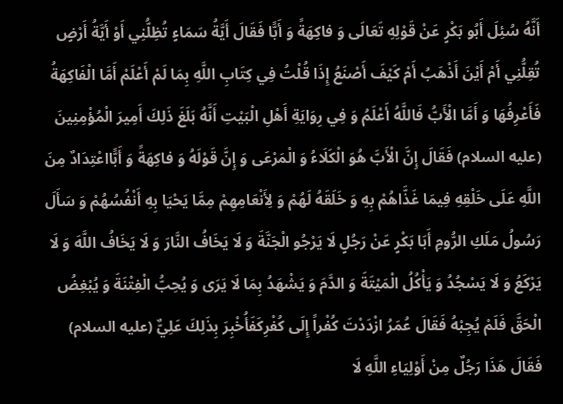أَنَّهُ سُئِلَ أَبُو بَكْرٍ عَنْ قَوْلِهِ تَعَالَى وَ فاكِهَةً وَ أَبًّا فَقَالَ أَيَّةُ سَمَاءٍ تُظِلُّنِي أَوْ أَيَّةُ أَرْضٍ تُقِلُّنِي أَمْ أَيْنَ أَذْهَبُ أَمْ كَيْفَ أَصْنَعُ إِذَا قُلْتُ فِي كِتَابِ اللَّهِ بِمَا لَمْ أَعْلَمْ أَمَّا الْفَاكِهَةُ فَأَعْرِفُهَا وَ أَمَّا الْأَبُّ فَاللَّهُ أَعْلَمُ وَ فِي رِوَايَةِ أَهْلِ الْبَيْتِ أَنَّهُ بَلَغَ ذَلِكَ أَمِيرَ الْمُؤْمِنِينَ (عليه السلام) فَقَالَ إِنَّ الْأَبَّ هُوَ الْكَلَاءُ وَ الْمَرْعَى وَ إِنَّ قَوْلَهُ وَ فاكِهَةً وَ أَبًّااعْتِدَادٌ مِنَ اللَّهِ عَلَى خَلْقِهِ فِيمَا غَذَّاهُمْ بِهِ وَ خَلَقَهُ لَهُمْ وَ لِأَنْعَامِهِمْ مِمَّا يَحْيَا بِهِ أَنْفُسُهُمْ وَ سَأَلَ رَسُولُ مَلَكِ الرُّومِ أَبَا بَكْرٍ عَنْ رَجُلٍ لَا يَرْجُو الْجَنَّةَ وَ لَا يَخَافُ النَّارَ وَ لَا يَخَافُ اللَّهَ وَ لَا يَرْكَعُ وَ لَا يَسْجُدُ وَ يَأْكُلُ الْمَيْتَةَ وَ الدَّمَ وَ يَشْهَدُ بِمَا لَا يَرَى وَ يُحِبُّ الْفِتْنَةَ وَ يُبْغِضُ الْحَقَّ فَلَمْ يُجِبْهُ فَقَالَ عُمَرُ ازْدَدْتَ كُفْراً إِلَى كُفْرِكَفَأُخْبِرَ بِذَلِكَ عَلِيٌّ (عليه السلام) فَقَالَ هَذَا رَجُلٌ مِنْ أَوْلِيَاءِ اللَّهِ لَا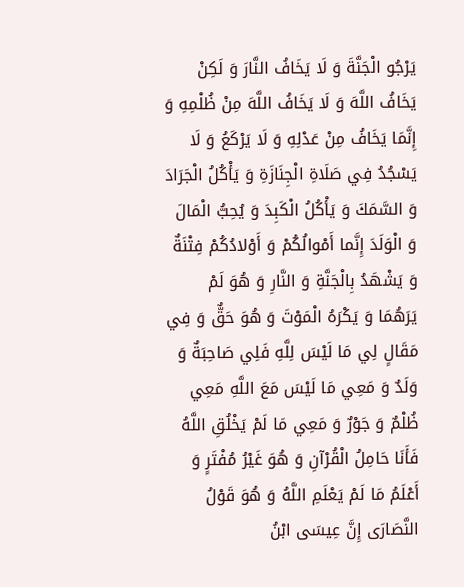يَرْجُو الْجَنَّةَ وَ لَا يَخَافُ النَّارَ وَ لَكِنْ يَخَافُ اللَّهَ وَ لَا يَخَافُ اللَّهَ مِنْ ظُلْمِهِ وَ إِنَّمَا يَخَافُ مِنْ عَدْلِهِ وَ لَا يَرْكَعُ وَ لَا يَسْجُدُ فِي صَلَاةِ الْجِنَازَةِ وَ يَأْكُلُ الْجَرَادَ وَ السَّمَكَ وَ يَأْكُلُ الْكَبِدَ وَ يُحِبُّ الْمَالَ وَ الْوَلَدَ إِنَّما أَمْوالُكُمْ وَ أَوْلادُكُمْ فِتْنَةٌ وَ يَشْهَدُ بِالْجَنَّةِ وَ النَّارِ وَ هُوَ لَمْ يَرَهُمَا وَ يَكْرَهُ الْمَوْتَ وَ هُوَ حَقٌّ وَ فِي مَقَالٍ لِي مَا لَيْسَ لِلَّهِ فَلِي صَاحِبَةٌ وَ وَلَدٌ وَ مَعِي مَا لَيْسَ مَعَ اللَّهِ مَعِي ظُلْمٌ وَ جَوْرٌ وَ مَعِي مَا لَمْ يَخْلُقِ اللَّهُ فَأَنَا حَامِلُ الْقُرْآنِ وَ هُوَ غَيْرُ مُفْتَرٍ وَ أَعْلَمُ مَا لَمْ يَعْلَمِ اللَّهُ وَ هُوَ قَوْلُ النَّصَارَى إِنَّ عِيسَى ابْنُ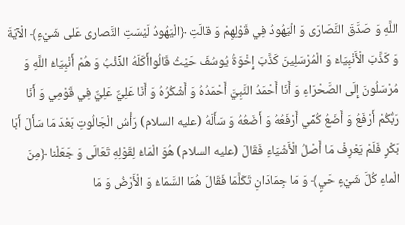اللَّهِ وَ صَدَّقَ النَّصَارَى وَ الْيَهُودُ فِي قَوْلِهِمْ وَ قالَتِ ﴿الْيَهُودُ لَيْسَتِ النَّصارى عَلى شَيْءٍ﴾ الْآيَةَ وَ كَذَّبَ الْأَنْبِيَاءَ وَ الْمُرْسَلِينَ كَذَّبَ إِخْوَةُ يُوسُفَ حَيْثُ قَالُواأَكَلَهُ الذِّئْبُ وَ هُمْ أَنْبِيَاءُ اللَّهِ وَ مُرْسَلُونَ إِلَى الصَّحْرَاءِ وَ أَنَا أَحْمَدُ النَّبِيَّ أَحْمَدُهُ وَ أَشْكُرُهُ وَ أَنَا عَلِيٌّ عَلِيٌّ فِي قَوْمِي وَ أَنَا رَبُّكُمْ أَرْفَعُ وَ أَضَعُ كُمِّي أَرْفَعُهُ وَ أَضَعُهُ وَ سَأَلَهُ (عليه السلام) رَأْسُ الْجَالُوتِ بَعْدَ مَا سَأَلَ أَبَا بَكْرٍ فَلَمْ يَعْرِفْ مَا أَصْلُ الْأَشْيَاءِ فَقَالَ (عليه السلام) هُوَ الْمَاءُ لِقَوْلِهِ تَعَالَى وَ جَعَلْنا ﴿مِنَ الْماءِ كُلَّ شَيْءٍ حَيٍ﴾ وَ مَا جِمَادَانِ تَكَلَّمَا فَقَالَ هُمَا السَّمَاءُ وَ الْأَرْضُ وَ مَا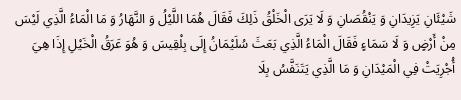شَيْئَانِ يَزِيدَانِ وَ يَنْقُصَانِ وَ لَا يَرَى الْخَلْقُ ذَلِكَ فَقَالَ هُمَا اللَّيْلُ وَ النَّهَارُ وَ مَا الْمَاءُ الَّذِي لَيْسَ مِنْ أَرْضٍ وَ لَا سَمَاءٍ فَقَالَ الْمَاءُ الَّذِي بَعَثَ سُلَيْمَانُ إِلَى بِلْقِيسَ وَ هُوَ عَرَقُ الْخَيْلِ إِذَا هِيَ أُجْرِيَتْ فِي الْمَيْدَانِ وَ مَا الَّذِي يَتَنَفَّسُ بِلَا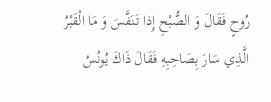رُوحٍ فَقَالَ وَ الصُّبْحِ إِذا تَنَفَّسَ وَ مَا الْقَبْرُ الَّذِي سَارَ بِصَاحِبِهِ فَقَالَ ذَاكَ يُونُسُ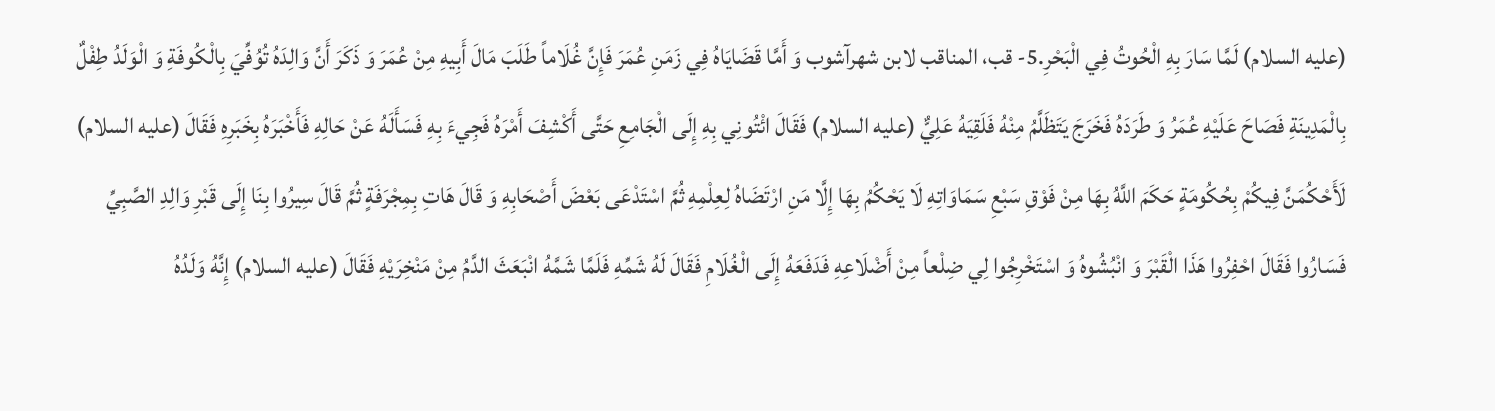(عليه السلام) لَمَّا سَارَ بِهِ الْحُوتُ فِي الْبَحْرِ.5- قب، المناقب لابن شهرآشوب وَ أَمَّا قَضَايَاهُ فِي زَمَنِ عُمَرَ فَإِنَّ غُلَاماً طَلَبَ مَالَ أَبِيهِ مِنْ عُمَرَ وَ ذَكَرَ أَنَّ وَالِدَهُ تُوُفِّيَ بِالْكُوفَةِ وَ الْوَلَدُ طِفْلٌ بِالْمَدِينَةِ فَصَاحَ عَلَيْهِ عُمَرُ وَ طَرَدَهُ فَخَرَجَ يَتَظَلَّمُ مِنْهُ فَلَقِيَهُ عَلِيٌّ (عليه السلام) فَقَالَ ائْتُونِي بِهِ إِلَى الْجَامِعِ حَتَّى أَكْشِفَ أَمْرَهُ فَجِيءَ بِهِ فَسَأَلَهُ عَنْ حَالِهِ فَأَخْبَرَهُ بِخَبَرِهِ فَقَالَ (عليه السلام) لَأَحْكُمَنَّ فِيكُمْ بِحُكُومَةٍ حَكَمَ اللَّهُ بِهَا مِنْ فَوْقِ سَبْعِ سَمَاوَاتِهِ لَا يَحْكُمُ بِهَا إِلَّا مَنِ ارْتَضَاهُ لِعِلْمِهِ ثُمَّ اسْتَدْعَى بَعْضَ أَصْحَابِهِ وَ قَالَ هَاتِ بِمِجْرَفَةٍ ثُمَّ قَالَ سِيرُوا بِنَا إِلَى قَبْرِ وَالِدِ الصَّبِيِّ فَسَارُوا فَقَالَ احْفِرُوا هَذَا الْقَبْرَ وَ انْبُشُوهُ وَ اسْتَخْرِجُوا لِي ضِلْعاً مِنْ أَضْلَاعِهِ فَدَفَعَهُ إِلَى الْغُلَامِ فَقَالَ لَهُ شَمِّهِ فَلَمَّا شَمَّهُ انْبَعَثَ الدَّمُ مِنْ مَنْخِرَيْهِ فَقَالَ (عليه السلام) إِنَّهُ وَلَدُهُ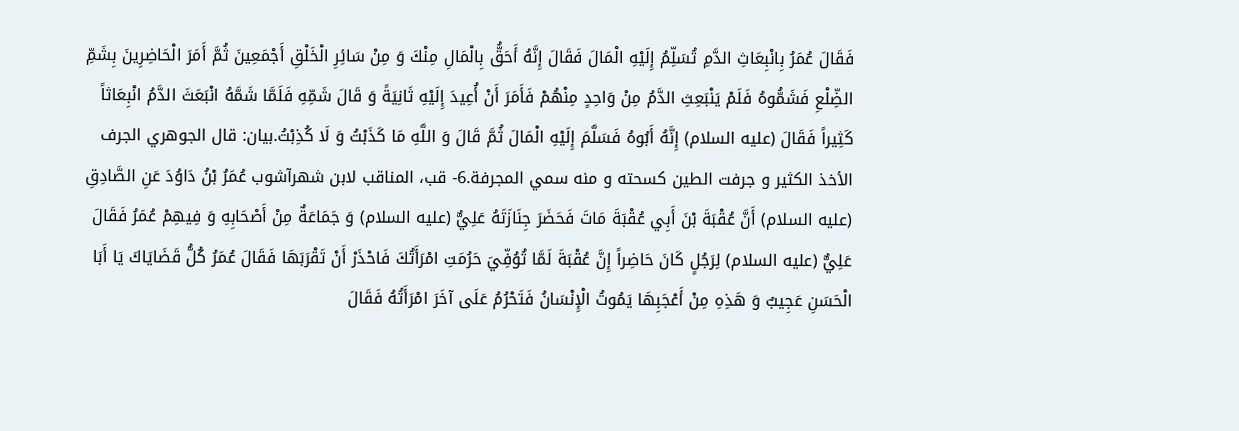فَقَالَ عُمَرُ بِانْبِعَاثِ الدَّمِ تُسَلِّمُ إِلَيْهِ الْمَالَ فَقَالَ إِنَّهُ أَحَقُّ بِالْمَالِ مِنْكَ وَ مِنْ سَائِرِ الْخَلْقِ أَجْمَعِينَ ثُمَّ أَمَرَ الْحَاضِرِينَ بِشَمِّ الضِّلْعِ فَشَمُّوهُ فَلَمْ يَنْبَعِثِ الدَّمُ مِنْ وَاحِدٍ مِنْهُمْ فَأَمَرَ أَنْ أُعِيدَ إِلَيْهِ ثَانِيَةً وَ قَالَ شَمِّهِ فَلَمَّا شَمَّهُ انْبَعَثَ الدَّمُ انْبِعَاثاً كَثِيراً فَقَالَ (عليه السلام) إِنَّهُ أَبُوهُ فَسَلَّمَ إِلَيْهِ الْمَالَ ثُمَّ قَالَ وَ اللَّهِ مَا كَذَبْتُ وَ لَا كُذِبْتُ.بيان: قال الجوهري الجرف الأخذ الكثير و جرفت الطين كسحته و منه سمي المجرفة.6- قب، المناقب لابن شهرآشوب عُمَرُ بْنُ دَاوُدَ عَنِ الصَّادِقِ (عليه السلام) أَنَّ عُقْبَةَ بْنَ أَبِي عُقْبَةَ مَاتَ فَحَضَرَ جِنَازَتَهُ عَلِيٌّ (عليه السلام) وَ جَمَاعَةٌ مِنْ أَصْحَابِهِ وَ فِيهِمْ عُمَرُ فَقَالَ عَلِيٌّ (عليه السلام) لِرَجُلٍ كَانَ حَاضِراً إِنَّ عُقْبَةَ لَمَّا تُوُفِّيَ حَرُمَتِ امْرَأَتُكَ فَاحْذَرْ أَنْ تَقْرَبَهَا فَقَالَ عُمَرُ كُلُّ قَضَايَاكَ يَا أَبَا الْحَسَنِ عَجِيبٌ وَ هَذِهِ مِنْ أَعْجَبِهَا يَمُوتُ الْإِنْسَانُ فَتَحْرُمُ عَلَى آخَرَ امْرَأَتُهُ فَقَالَ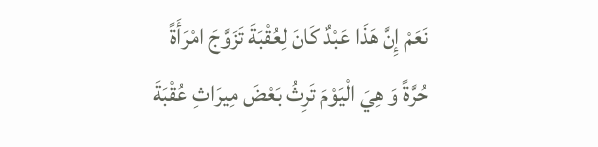نَعَمْ إِنَّ هَذَا عَبْدٌ كَانَ لِعُقْبَةَ تَزَوَّجَ امْرَأَةً حُرَّةً وَ هِيَ الْيَوْمَ تَرِثُ بَعْضَ مِيرَاثِ عُقْبَةَ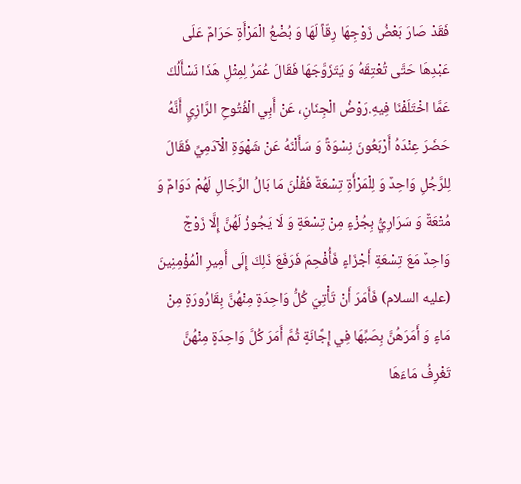فَقَدْ صَارَ بَعْضُ زَوْجِهَا رِقّاً لَهَا وَ بُضْعُ الْمَرْأَةِ حَرَامٌ عَلَى عَبْدِهَا حَتَّى تُعْتِقَهُ وَ يَتَزَوَّجَهَا فَقَالَ عُمَرُ لِمِثْلِ هَذَا نَسْأَلُكَ عَمَّا اخْتَلَفْنَا فِيهِ.رَوْضُ الْجِنَانِ، عَنْ أَبِي الْفُتُوحِ الرَّازِيِ أَنَّهُ حَضَرَ عِنْدَهُ أَرْبَعُونَ نِسْوَةً وَ سَأَلْنَهُ عَنْ شَهْوَةِ الْآدَمِيِّ فَقَالَ لِلرَّجُلِ وَاحِدٌ وَ لِلْمَرْأَةِ تِسْعَةٌ فَقُلْنَ مَا بَالُ الرِّجَالِ لَهُمْ دَوَامٌ وَ مُتْعَةٌ وَ سَرَارِيُّ بِجُزْءٍ مِنْ تِسْعَةٍ وَ لَا يَجُوزُ لَهُنَّ إِلَّا زَوْجٌ وَاحِدٌ مَعَ تِسْعَةِ أَجْزَاءٍ فَأُفْحِمَ فَرَفَعَ ذَلِكَ إِلَى أَمِيرِ الْمُؤْمِنِينَ (عليه السلام) فَأَمَرَ أَنْ تَأْتِيَ كُلُّ وَاحِدَةٍ مِنْهُنَّ بِقَارُورَةٍ مِنْ مَاءٍ وَ أَمَرَهُنَّ بِصَبِّهَا فِي إِجَّانَةٍ ثُمَّ أَمَرَ كُلَّ وَاحِدَةٍ مِنْهُنَّ تَغْرِفُ مَاءَهَا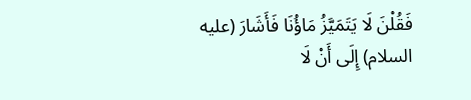فَقُلْنَ لَا يَتَمَيَّزُ مَاؤُنَا فَأَشَارَ (عليه السلام) إِلَى أَنْ لَا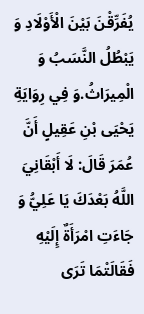يُفَرِّقْنَ بَيْنَ الْأَوْلَادِ وَ يَبْطُلُ النَّسَبُ وَ الْمِيرَاثُ.وَ فِي رِوَايَةِ يَحْيَى بْنِ عَقِيلٍ أَنَّ عُمَرَ قَالَ: لَا أَبْقَانِيَ اللَّهُ بَعْدَكَ يَا عَلِيُّ وَ جَاءَتِ امْرَأَةٌ إِلَيْهِ فَقَالَتْمَا تَرَى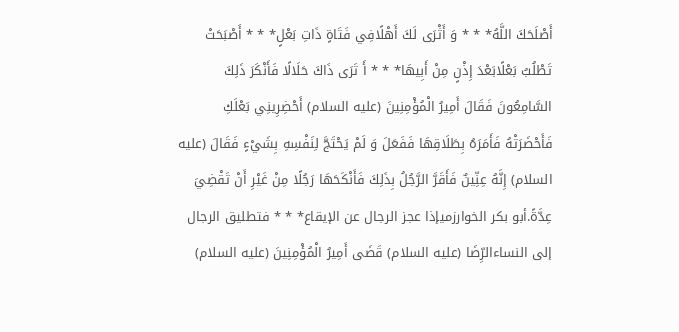أَصْلَحَكَ اللَّهُ* * * وَ أَثْرَى لَكَ أَهْلًافِي فَتَاةٍ ذَاتِ بَعْلٍ* * * أَصْبَحَتْ تَطْلُبُ بَعْلًابَعْدَ إِذْنٍ مِنْ أَبِيهَا* * * أَ تَرَى ذَاكَ حَلَالًا فَأَنْكَرَ ذَلِكَ السَّامِعُونَ فَقَالَ أَمِيرُ الْمُؤْمِنِينَ (عليه السلام) أَحْضِرِينِي بَعْلَكِ فَأَحْضَرَتْهُ فَأَمَرَهُ بِطَلَاقِهَا فَفَعَلَ وَ لَمْ يَحْتَجَّ لِنَفْسِهِ بِشَيْءٍ فَقَالَ (عليه السلام) إِنَّهُ عِنِّينٌ فَأَقَرَّ الرَّجُلُ بِذَلِكَ فَأَنْكَحَهَا رَجُلًا مِنْ غَيْرِ أَنْ تَقْضِيَ عِدَّةً.أبو بكر الخوارزميإذا عجز الرجال عن الإيقاع* * * فتطليق الرجال إلى النساءالرِّضَا (عليه السلام) قَضَى أَمِيرُ الْمُؤْمِنِينَ (عليه السلام)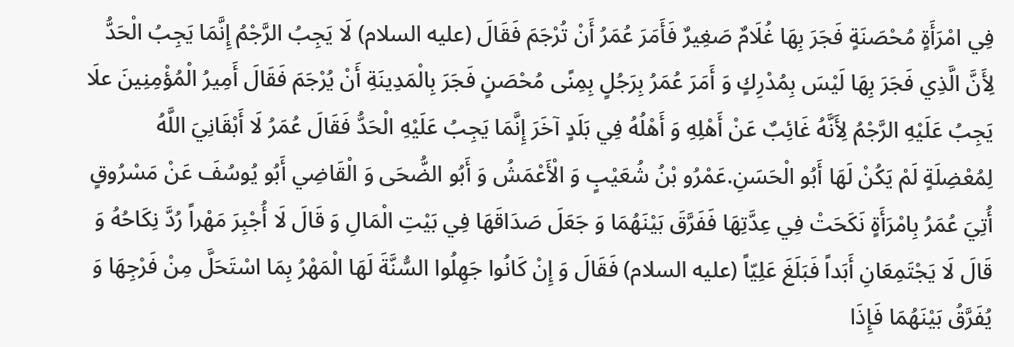فِي امْرَأَةٍ مُحْصَنَةٍ فَجَرَ بِهَا غُلَامٌ صَغِيرٌ فَأَمَرَ عُمَرُ أَنْ تُرْجَمَ فَقَالَ (عليه السلام) لَا يَجِبُ الرَّجْمُ إِنَّمَا يَجِبُ الْحَدُّ لِأَنَّ الَّذِي فَجَرَ بِهَا لَيْسَ بِمُدْرِكٍ وَ أَمَرَ عُمَرُ بِرَجُلٍ بِمِنًى مُحْصَنٍ فَجَرَ بِالْمَدِينَةِ أَنْ يُرْجَمَ فَقَالَ أَمِيرُ الْمُؤْمِنِينَ علَا يَجِبُ عَلَيْهِ الرَّجْمُ لِأَنَّهُ غَائِبٌ عَنْ أَهْلِهِ وَ أَهْلُهُ فِي بَلَدٍ آخَرَ إِنَّمَا يَجِبُ عَلَيْهِ الْحَدُّ فَقَالَ عُمَرُ لَا أَبْقَانِيَ اللَّهُ لِمُعْضِلَةٍ لَمْ يَكُنْ لَهَا أَبُو الْحَسَنِ.عَمْرُو بْنُ شُعَيْبٍ وَ الْأَعْمَشُ وَ أَبُو الضُّحَى وَ الْقَاضِي أَبُو يُوسُفَ عَنْ مَسْرُوقٍ أُتِيَ عُمَرُ بِامْرَأَةٍ نَكَحَتْ فِي عِدَّتِهَا فَفَرَّقَ بَيْنَهُمَا وَ جَعَلَ صَدَاقَهَا فِي بَيْتِ الْمَالِ وَ قَالَ لَا أُجْبِرَ مَهْراً رُدَّ نِكَاحُهُ وَ قَالَ لَا يَجْتَمِعَانِ أَبَداً فَبَلَغَ عَلِيّاً (عليه السلام) فَقَالَ وَ إِنْ كَانُوا جَهِلُوا السُّنَّةَ لَهَا الْمَهْرُ بِمَا اسْتَحَلَّ مِنْ فَرْجِهَا وَ يُفَرَّقُ بَيْنَهُمَا فَإِذَا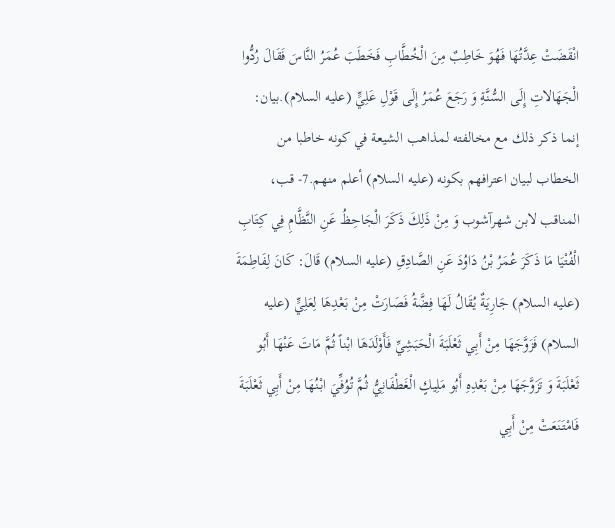انْقَضَتْ عِدَّتُهَا فَهُوَ خَاطِبٌ مِنَ الْخُطَّابِ فَخَطَبَ عُمَرُ النَّاسَ فَقَالَ رُدُّوا الْجَهَالاتِ إِلَى السُّنَّةِ وَ رَجَعَ عُمَرُ إِلَى قَوْلِ عَلِيٍّ (عليه السلام).بيان: إنما ذكر ذلك مع مخالفته لمذاهب الشيعة في كونه خاطبا من الخطاب لبيان اعترافهم بكونه (عليه السلام) أعلم منهم.7- قب، المناقب لابن شهرآشوب وَ مِنْ ذَلِكَ ذَكَرَ الْجَاحِظُ عَنِ النَّظَّامِ فِي كِتَابِ الْفُتْيَا مَا ذَكَرَ عُمَرُ بْنُ دَاوُدَ عَنِ الصَّادِقِ (عليه السلام) قَالَ: كَانَ لِفَاطِمَةَ (عليه السلام) جَارِيَةٌ يُقَالُ لَهَا فِضَّةُ فَصَارَتْ مِنْ بَعْدِهَا لِعَلِيٍّ (عليه السلام) فَزَوَّجَهَا مِنْ أَبِي ثَعْلَبَةَ الْحَبَشِيِّ فَأَوْلَدَهَا ابْناً ثُمَّ مَاتَ عَنْهَا أَبُو ثَعْلَبَةَ وَ تَزَوَّجَهَا مِنْ بَعْدِهِ أَبُو مَلِيكٍ الْغَطْفَانِيُّ ثُمَّ تُوُفِّيَ ابْنُهَا مِنْ أَبِي ثَعْلَبَةَ فَامْتَنَعَتْ مِنْ أَبِي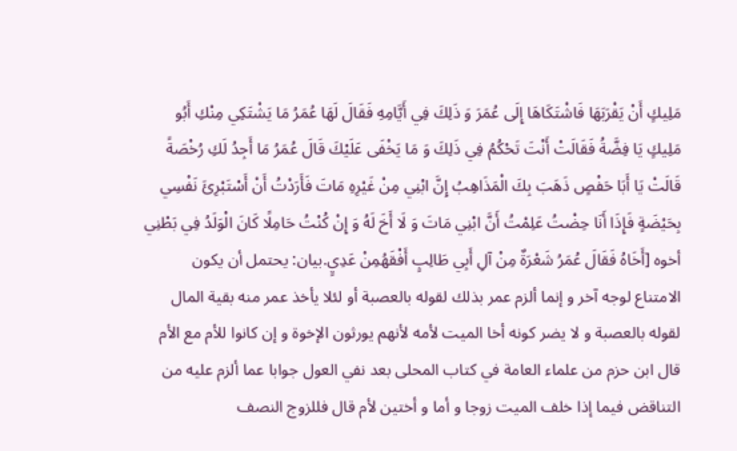مَلِيكٍ أَنْ يَقْرَبَهَا فَاشْتَكَاهَا إِلَى عُمَرَ وَ ذَلِكَ فِي أَيَّامِهِ فَقَالَ لَهَا عُمَرُ مَا يَشْتَكِي مِنْكِ أَبُو مَلِيكٍ يَا فِضَّةُ فَقَالَتْ أَنْتَ تَحْكُمُ فِي ذَلِكَ وَ مَا يَخْفَى عَلَيْكَ قَالَ عُمَرُ مَا أَجِدُ لَكِ رُخْصَةً قَالَتْ يَا أَبَا حَفْصٍ ذَهَبَ بِكَ الْمَذَاهِبُ إِنَّ ابْنِي مِنْ غَيْرِهِ مَاتَ فَأَرَدْتُ أَنْ أَسْتَبْرِئَ نَفْسِي بِحَيْضَةٍ فَإِذَا أَنَا حِضْتُ عَلِمْتُ أَنَّ ابْنِي مَاتَ وَ لَا أَخَ لَهُ وَ إِنْ كُنْتُ حَامِلًا كَانَ الْوَلَدُ فِي بَطْنِي أخوه [أَخَاهُ فَقَالَ عُمَرُ شَعْرَةٌ مِنْ آلِ أَبِي طَالِبٍ أَفْقَهُمِنْ عَدِيٍ.بيان: يحتمل أن يكون الامتناع لوجه آخر و إنما ألزم عمر بذلك لقوله بالعصبة أو لئلا يأخذ عمر منه بقية المال لقوله بالعصبة و لا يضر كونه أخا الميت لأمه لأنهم يورثون الإخوة و إن كانوا للأم مع الأم قال ابن حزم من علماء العامة في كتاب المحلى بعد نفي العول جوابا عما ألزم عليه من التناقض فيما إذا خلف الميت زوجا و أما و أختين لأم قال فللزوج النصف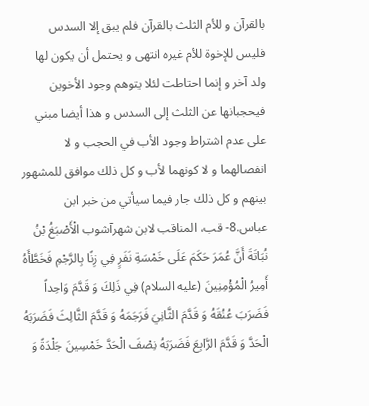بالقرآن و للأم الثلث بالقرآن فلم يبق إلا السدس فليس للإخوة للأم غيره انتهى و يحتمل أن يكون لها ولد آخر و إنما احتاطت لئلا يتوهم وجود الأخوين فيحجبانها عن الثلث إلى السدس و هذا أيضا مبني على عدم اشتراط وجود الأب في الحجب و لا انفصالهما و لا كونهما لأب و كل ذلك موافق للمشهور بينهم و كل ذلك جار فيما سيأتي من خبر ابن عباس.8- قب، المناقب لابن شهرآشوب الْأَصْبَغُ بْنُ نُبَاتَةَ أَنَّ عُمَرَ حَكَمَ عَلَى خَمْسَةِ نَفَرٍ فِي زِنًا بِالرَّجْمِ فَخَطَّأَهُ أَمِيرُ الْمُؤْمِنِينَ (عليه السلام) فِي ذَلِكَ وَ قَدَّمَ وَاحِداً فَضَرَبَ عُنُقَهُ وَ قَدَّمَ الثَّانِيَ فَرَجَمَهُ وَ قَدَّمَ الثَّالِثَ فَضَرَبَهُ الْحَدَّ وَ قَدَّمَ الرَّابِعَ فَضَرَبَهُ نِصْفَ الْحَدَّ خَمْسِينَ جَلْدَةً وَ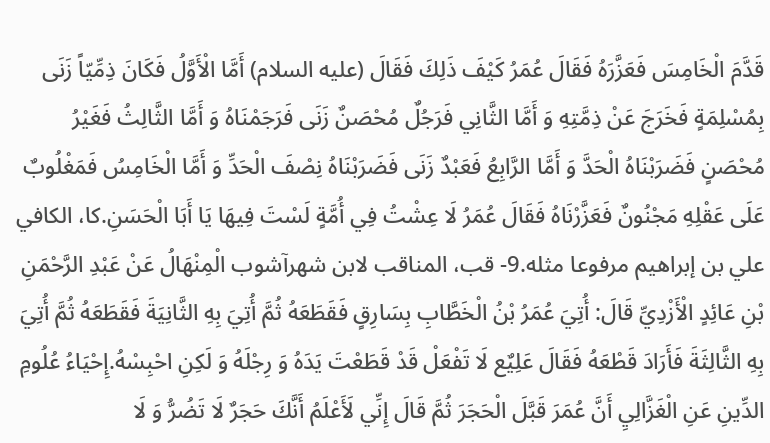قَدَّمَ الْخَامِسَ فَعَزَّرَهُ فَقَالَ عُمَرُ كَيْفَ ذَلِكَ فَقَالَ (عليه السلام) أَمَّا الْأَوَّلُ فَكَانَ ذِمِّيّاً زَنَى بِمُسْلِمَةٍ فَخَرَجَ عَنْ ذِمَّتِهِ وَ أَمَّا الثَّانِي فَرَجُلٌ مُحْصَنٌ زَنَى فَرَجَمْنَاهُ وَ أَمَّا الثَّالِثُ فَغَيْرُ مُحْصَنٍ فَضَرَبْنَاهُ الْحَدَّ وَ أَمَّا الرَّابِعُ فَعَبْدٌ زَنَى فَضَرَبْنَاهُ نِصْفَ الْحَدِّ وَ أَمَّا الْخَامِسُ فَمَغْلُوبٌ عَلَى عَقْلِهِ مَجْنُونٌ فَعَزَّرْنَاهُ فَقَالَ عُمَرُ لَا عِشْتُ فِي أُمَّةٍ لَسْتَ فِيهَا يَا أَبَا الْحَسَنِ.كا، الكافي علي بن إبراهيم مرفوعا مثله.9- قب، المناقب لابن شهرآشوب الْمِنْهَالُ عَنْ عَبْدِ الرَّحْمَنِ بْنِ عَائِدٍ الْأَزْدِيِّ قَالَ: أُتِيَ عُمَرُ بْنُ الْخَطَّابِ بِسَارِقٍ فَقَطَعَهُ ثُمَّ أُتِيَ بِهِ الثَّانِيَةَ فَقَطَعَهُ ثُمَّ أُتِيَ بِهِ الثَّالِثَةَ فَأَرَادَ قَطْعَهُ فَقَالَ عَلِيٌع لَا تَفْعَلْ قَدْ قَطَعْتَ يَدَهُ وَ رِجْلَهُ وَ لَكِنِ احْبِسْهُ.إِحْيَاءُ عُلُومِ الدِّينِ عَنِ الْغَزَّالِيِ أَنَّ عُمَرَ قَبَّلَ الْحَجَرَ ثُمَّ قَالَ إِنِّي لَأَعْلَمُ أَنَّكَ حَجَرٌ لَا تَضُرُّ وَ لَا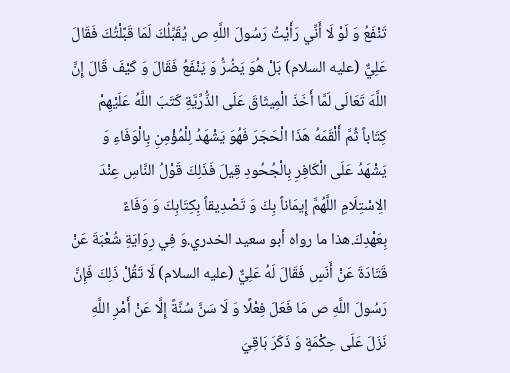تَنْفَعُ وَ لَوْ لَا أَنِّي رَأَيْتُ رَسُولَ اللَّهِ ص يُقَبِّلُكَ لَمَا قَبَّلْتُكَ فَقَالَ عَلِيٌّ (عليه السلام) بَلْ هُوَ يَضُرُّ وَ يَنْفَعُ فَقَالَ وَ كَيْفَ قَالَ إِنَّ اللَّهَ تَعَالَى لَمَّا أَخَذَ الْمِيثَاقَ عَلَى الذُّرِّيَّةِ كَتَبَ اللَّهُ عَلَيْهِمْ كِتَاباً ثُمَّ أَلْقَمَهُ هَذَا الْحَجَرَ فَهُوَ يَشْهَدُ لِلْمُؤْمِنِ بِالْوَفَاءِ وَ يَشْهَدُ عَلَى الْكَافِرِ بِالْجُحُودِ قِيلَ فَذَلِكَ قَوْلُ النَّاسِ عِنْدَ الِاسْتِلَامِ اللَّهُمَّ إِيمَاناً بِكَ وَ تَصْدِيقاً بِكِتَابِكَ وَ وَفَاءً بِعَهْدِكَ.هذا ما رواه أبو سعيد الخدري.وَ فِي رِوَايَةِ شُعْبَةَ عَنْ قَتَادَةَ عَنْ أَنَسٍ فَقَالَ لَهُ عَلِيٌّ (عليه السلام) لَا تَقُلْ ذَلِكَ فَإِنَّ رَسُولَ اللَّهِ ص مَا فَعَلَ فِعْلًا وَ لَا سَنَّ سُنَّةً إِلَّا عَنْ أَمْرِ اللَّهِ نَزَلَ عَلَى حِكْمَةٍ وَ ذَكَرَ بَاقِيَ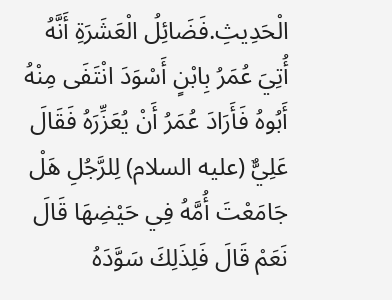الْحَدِيثِ.فَضَائِلُ الْعَشَرَةِ أَنَّهُ أُتِيَ عُمَرُ بِابْنٍ أَسْوَدَ انْتَفَى مِنْهُ أَبُوهُ فَأَرَادَ عُمَرُ أَنْ يُعَزِّرَهُ فَقَالَ عَلِيٌّ (عليه السلام) لِلرَّجُلِ هَلْ جَامَعْتَ أُمَّهُ فِي حَيْضِهَا قَالَ نَعَمْ قَالَ فَلِذَلِكَ سَوَّدَهُ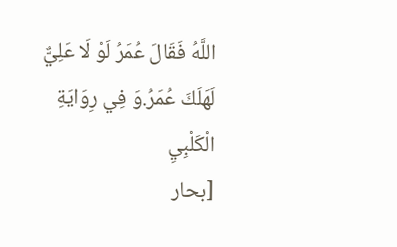اللَّهُ فَقَالَ عُمَرُ لَوْ لَا عَلِيٌّ لَهَلَكَ عُمَرُ.وَ فِي رِوَايَةِ الْكَلْبِيِ
[بحار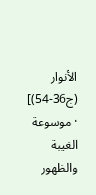الأنوار (ج36-54)] · موسوعة الغيبة والظهور